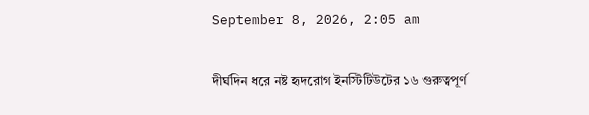September 8, 2026, 2:05 am

দীর্ঘদিন ধরে নষ্ট হৃদরোগ ইনস্টিটিউটের ১৬ গুরুত্বপূর্ণ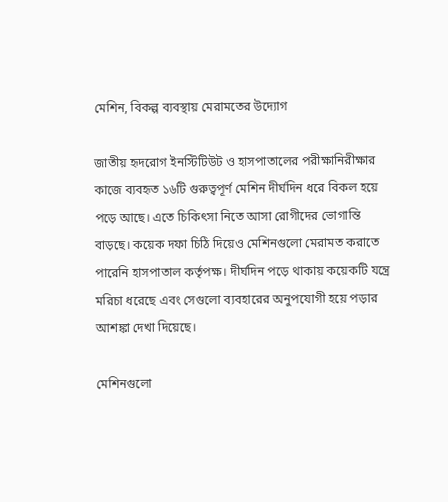মেশিন, বিকল্প ব্যবস্থায় মেরামতের উদ্যোগ

জাতীয় হৃদরোগ ইনস্টিটিউট ও হাসপাতালের পরীক্ষানিরীক্ষার কাজে ব্যবহৃত ১৬টি গুরুত্বপূর্ণ মেশিন দীর্ঘদিন ধরে বিকল হয়ে পড়ে আছে। এতে চিকিৎসা নিতে আসা রোগীদের ভোগান্তি বাড়ছে। কয়েক দফা চিঠি দিয়েও মেশিনগুলো মেরামত করাতে পারেনি হাসপাতাল কর্তৃপক্ষ। দীর্ঘদিন পড়ে থাকায় কয়েকটি যন্ত্রে মরিচা ধরেছে এবং সেগুলো ব্যবহারের অনুপযোগী হয়ে পড়ার আশঙ্কা দেখা দিয়েছে।

মেশিনগুলো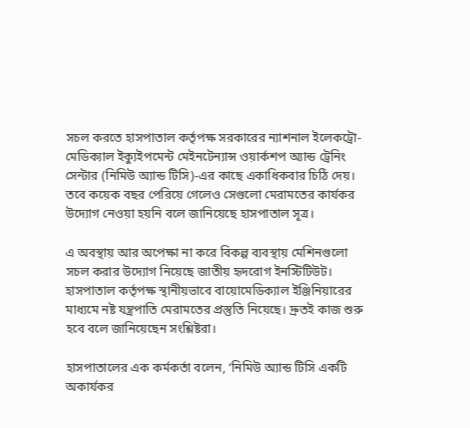সচল করতে হাসপাতাল কর্তৃপক্ষ সরকারের ন্যাশনাল ইলেকট্রো-মেডিক্যাল ইক্যুইপমেন্ট মেইনটেন্যান্স ওয়ার্কশপ অ্যান্ড ট্রেনিং সেন্টার (নিমিউ অ্যান্ড টিসি)-এর কাছে একাধিকবার চিঠি দেয়। তবে কয়েক বছর পেরিয়ে গেলেও সেগুলো মেরামতের কার্যকর উদ্যোগ নেওয়া হয়নি বলে জানিয়েছে হাসপাতাল সূত্র।

এ অবস্থায় আর অপেক্ষা না করে বিকল্প ব্যবস্থায় মেশিনগুলো সচল করার উদ্যোগ নিয়েছে জাতীয় হৃদরোগ ইনস্টিটিউট। হাসপাতাল কর্তৃপক্ষ স্থানীয়ভাবে বায়োমেডিক্যাল ইঞ্জিনিয়ারের মাধ্যমে নষ্ট যন্ত্রপাতি মেরামতের প্রস্তুতি নিয়েছে। দ্রুতই কাজ শুরু হবে বলে জানিয়েছেন সংশ্লিষ্টরা।

হাসপাতালের এক কর্মকর্তা বলেন, ‘নিমিউ অ্যান্ড টিসি একটি অকার্যকর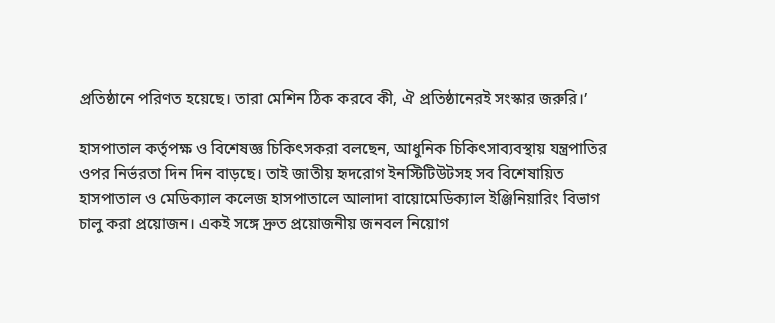প্রতিষ্ঠানে পরিণত হয়েছে। তারা মেশিন ঠিক করবে কী, ঐ প্রতিষ্ঠানেরই সংস্কার জরুরি।’

হাসপাতাল কর্তৃপক্ষ ও বিশেষজ্ঞ চিকিৎসকরা বলছেন, আধুনিক চিকিৎসাব্যবস্থায় যন্ত্রপাতির ওপর নির্ভরতা দিন দিন বাড়ছে। তাই জাতীয় হৃদরোগ ইনস্টিটিউটসহ সব বিশেষায়িত হাসপাতাল ও মেডিক্যাল কলেজ হাসপাতালে আলাদা বায়োমেডিক্যাল ইঞ্জিনিয়ারিং বিভাগ চালু করা প্রয়োজন। একই সঙ্গে দ্রুত প্রয়োজনীয় জনবল নিয়োগ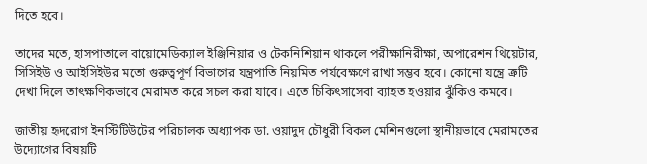দিতে হবে।

তাদের মতে, হাসপাতালে বায়োমেডিক্যাল ইঞ্জিনিয়ার ও টেকনিশিয়ান থাকলে পরীক্ষানিরীক্ষা, অপারেশন থিয়েটার, সিসিইউ ও আইসিইউর মতো গুরুত্বপূর্ণ বিভাগের যন্ত্রপাতি নিয়মিত পর্যবেক্ষণে রাখা সম্ভব হবে। কোনো যন্ত্রে ত্রুটি দেখা দিলে তাৎক্ষণিকভাবে মেরামত করে সচল করা যাবে। এতে চিকিৎসাসেবা ব্যাহত হওয়ার ঝুঁকিও কমবে।

জাতীয় হৃদরোগ ইনস্টিটিউটের পরিচালক অধ্যাপক ডা. ওয়াদুদ চৌধুরী বিকল মেশিনগুলো স্থানীয়ভাবে মেরামতের উদ্যোগের বিষয়টি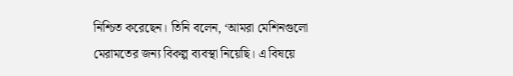নিশ্চিত করেছেন। তিনি বলেন, ‘আমরা মেশিনগুলো মেরামতের জন্য বিকল্প ব্যবস্থা নিয়েছি। এ বিষয়ে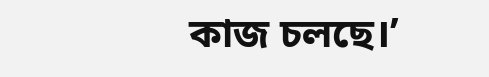কাজ চলছে।’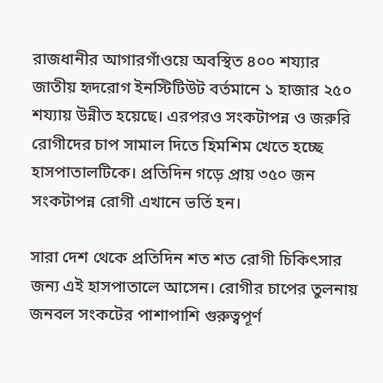রাজধানীর আগারগাঁওয়ে অবস্থিত ৪০০ শয্যার জাতীয় হৃদরোগ ইনস্টিটিউট বর্তমানে ১ হাজার ২৫০ শয্যায় উন্নীত হয়েছে। এরপরও সংকটাপন্ন ও জরুরি রোগীদের চাপ সামাল দিতে হিমশিম খেতে হচ্ছে হাসপাতালটিকে। প্রতিদিন গড়ে প্রায় ৩৫০ জন সংকটাপন্ন রোগী এখানে ভর্তি হন।

সারা দেশ থেকে প্রতিদিন শত শত রোগী চিকিৎসার জন্য এই হাসপাতালে আসেন। রোগীর চাপের তুলনায় জনবল সংকটের পাশাপাশি গুরুত্বপূর্ণ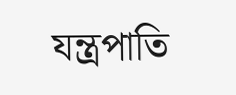যন্ত্রপাতি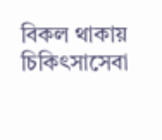বিকল থাকায় চিকিৎসাসেবা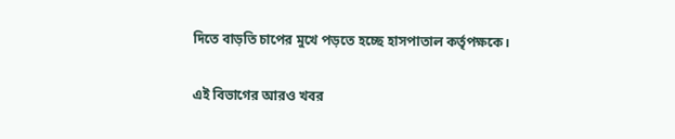দিতে বাড়তি চাপের মুখে পড়তে হচ্ছে হাসপাতাল কর্তৃপক্ষকে।

এই বিভাগের আরও খবর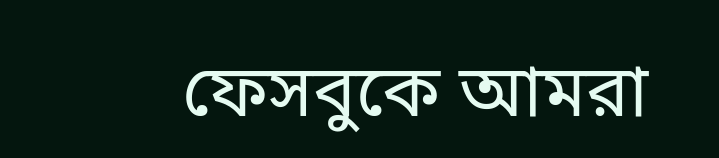ফেসবুকে আমরা